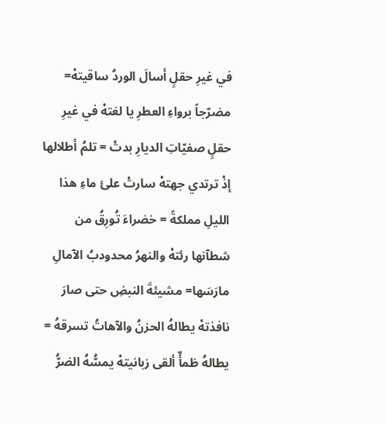في غيرِ حقلٍ أسالَ الوردُ ساقيتهْ= مضرّجاً برواءِ العطرِ يا لغتهْ في غيرِ حقلٍ صفيّاتِ الديارِ بدتْ = تلمُ أطلالها إذْ ترتدي جهتهْ سارتْ علئ ماءِ هذا الليلِ مملكةً = خضراءَ تُورِقُ من شطآنها رئتهْ والنهرُ محدودبُ الآمالِ مارَسَها= مشيئةَ النبضِ حتى صارَ نافذتهْ يطالهُ الحزنُ والآهاتُ تسرقهُ = يطالهُ ظمأٌ ألقى زبانيتهْ يمسُّهُ الضرُّ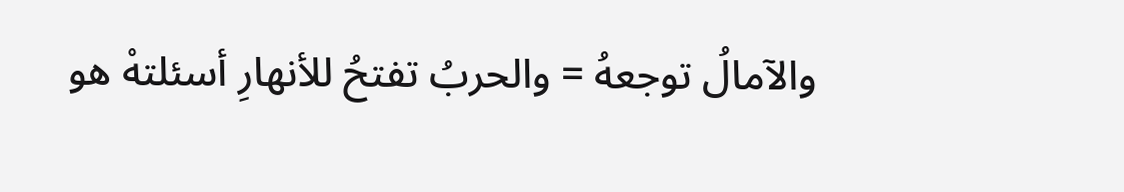والآمالُ توجعهُ = والحربُ تفتحُ للأنهارِ أسئلتهْ هو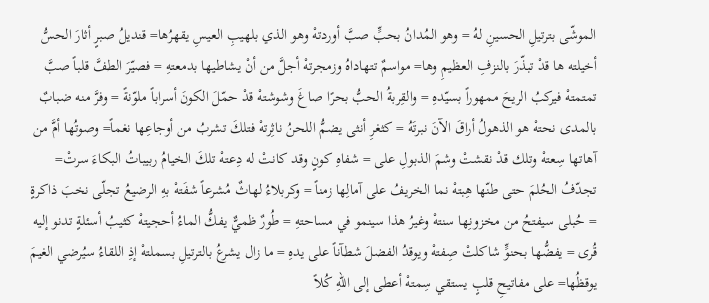الموشّى بترتيلِ الحسينِ لهُ = وهو المُدانُ بحبٍّ صبَّ أوردتهْ وهو الذي بلهيبِ العيسِ يقهرُها= قنديلُ صبرٍ أثارَ الحسُّ أخيلته ها قدْ تبذّرَ بالنزفِ العظيمِ وها= مواسمٌ تتهاداهُ وزمجرتهْ أجلَّ من أنْ يشاطيها بدمعتهِ = فصيّرَ الطفَّ قلباً صبَّ تمتمتهْ فيركبُ الريحَ ممهوراً بسيّدهِ = والقِربةُ الحبُّ بحرًا صاغَ وشوشتهْ قدْ حمّلَ الكونَ أسراباً ملوّنةً = وفرَّ منه ضبابٌ بالمدى نحتهْ هو الذهولُ أراقَ الآنَ نبرتَهُ = كثغرِ أنثى يضمُّ اللحنُ ناثِرتهْ فتلكَ تشربُ من أوجاعِها نغماً= وصوتُها أمَّ من آهاتها سِعتهْ وتلك قدْ نقشتْ وشمَ الذبولِ على = شفاهِ كونٍ وقد كانتْ له دِعتهْ تلكَ الخيامُ ربيباتُ البكاءَ سرتْ= تجدّفُ الحُلمَ حتى طنّها هِبتهْ نما الخريفُ على آمالِها زمناً = وكربلاءُ لهاثٌ مُشرعاً شفَتهْ بهِ الرضيعُ تجلّى نخبَ ذاكرةٍ = حُبلى سيفتحُ من مخزونِها سنتهْ وغيرُ هذا سينمو في مساحتهِ = طُورٌ ظميٌّ يفكُّ الماءُ أحجيتهْ كثيبُ أسئلةٍ تدنو إليه قُرى = يفضُّها بحنوٍّ شاكلتْ صِفتهْ ويوقدُ الفضلَ شطآناً على يدهِ = ما زال يشرعُ بالترتيلِ بسملتهْ إذِ اللقاءُ سيُرضي الغيمَ يوقظُها= على مفاتيحِ قلبٍ يستقي سِمتهْ أعطى إلى اللهِ كُلاً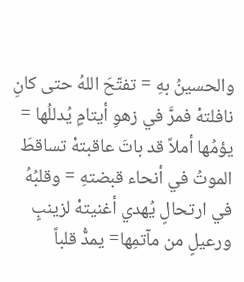والحسينُ بهِ = تفتّحَ اللهُ حتى كانِ نافلتهْ فمرَّ في زهوِ أيتامٍ يُدللُها = يؤمُها أملاً قد باتَ عاقبتهْ تساقطَ الموتُ في أنحاء قبضتهِ = وقلبُهُ في ارتحالٍ يُهدي أغنيتهْ لزينبٍ ورعيلٍ من مآتمِها= يمدُّ قلباً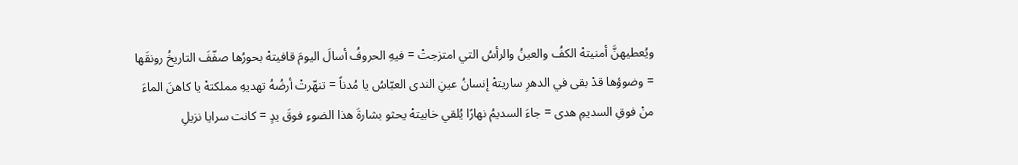ويُعطيهنَّ أمنيتهْ الكفُ والعينُ والرأسُ التي امتزجتْ = فيهِ الحروفُ أسالَ اليومَ قافيتهْ بحورُها صفّفَ التاريخُ رونقَها = وضوؤها قدْ بقى في الدهرِ ساريتهْ إنسانُ عينِ الندى العبّاسُ يا مُدناً = تنهّرتْ أرضُهُ تهديهِ مملكتهْ يا كاهنَ الماءَ منْ فوقِ السديمِ هدى = جاءَ السديمُ نهارًا يُلقي خابيتهْ يحثو بشارةَ هذا الضوءِ فوقَ يدٍ = كانت سرايا نزيلِ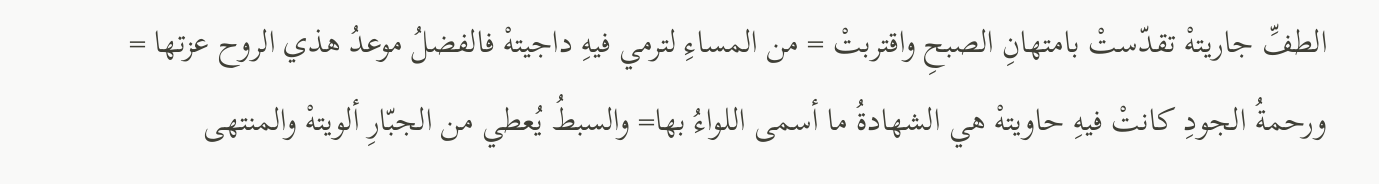الطفِّ جاريتهْ تقدّستْ بامتهانِ الصبحِ واقتربتْ = من المساءِ لترمي فيهِ داجيتهْ فالفضلُ موعدُ هذي الروح عزتها = ورحمةُ الجودِ كانتْ فيهِ حاويتهْ هي الشهادةُ ما أسمى اللواءُ بها= والسبطُ يُعطي من الجبّارِ ألويتهْ والمنتهى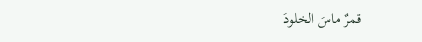قمرٌ ماسَ الخلودَ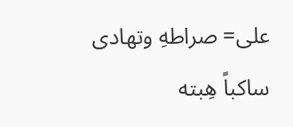على= صراطهِ وتهادى ساكباً هِبته